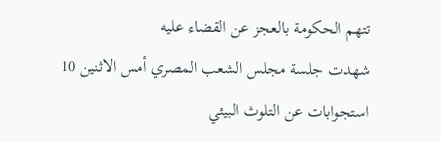تتهم الحكومة بالعجز عن القضاء عليه
شهدت جلسة مجلس الشعب المصري أمس الاثنين 10 استجوابات عن التلوث البيئي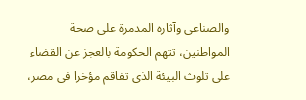والصناعى وآثاره المدمرة على صحة المواطنين، تتهم الحكومة بالعجز عن القضاء على تلوث البيئة الذى تفاقم مؤخرا فى مصر،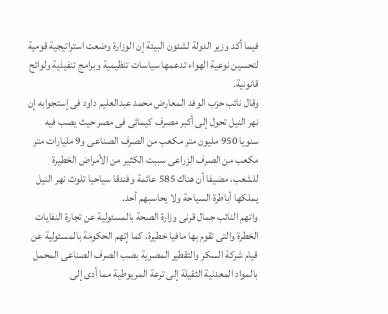فيما أكد وزير الدولة لشئون البيئة إن الوزارة وضعت استراتيجية قومية لتحسين نوعية الهواء تدعمها سياسات تنظيمية وبرامج تنفيذية ولوائح قانونية.
وقال نائب حزب الوفد المعارض محمد عبدالعليم داود فى إستجوابه إن نهر النيل تحول إلى أكبر مصرف كيمائى فى مصر حيث يصب فيه سنويا 950 مليون متر مكعب من الصرف الصناعى و9 مليارات متر مكعب من الصرف الزراعى سببت الكثير من الأمراض الخطيرة للشعب، مضيفا أن هناك 585 عائمة وفندقا سياحيا تلوث نهر النيل يملكها أباطرة السياحة ولا يحاسبهم أحد.
واتهم النائب جمال قرنى وزارة الصحة بالمسئولية عن تجارة النفايات الخطرة والتى تقوم بها مافيا خطيرة، كما إتهم الحكومة بالمسئولية عن قيام شركة السكر والتقطير المصرية بصب الصرف الصناعى المحمل بالمواد المعدنية الثقيلة إلى ترعة المريوطية مما أدى إلى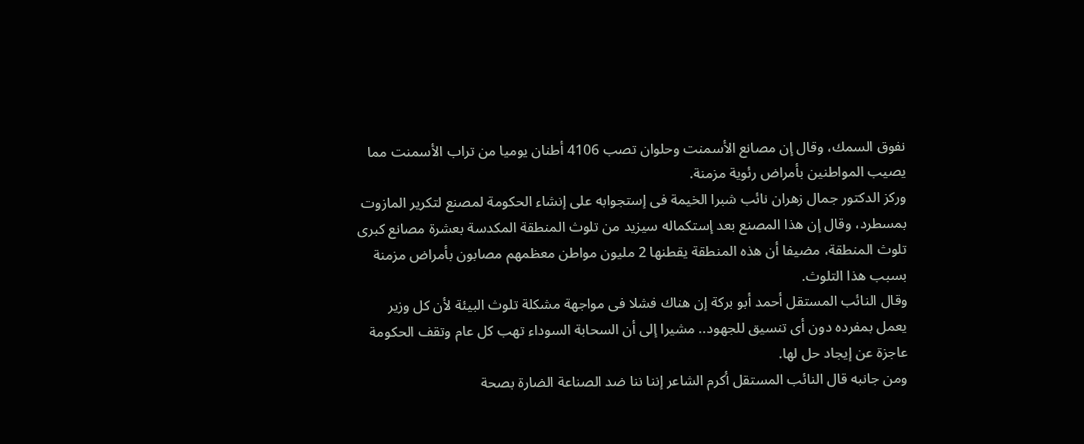نفوق السمك، وقال إن مصانع الأسمنت وحلوان تصب 4106 أطنان يوميا من تراب الأسمنت مما يصيب المواطنين بأمراض رئوية مزمنة.
وركز الدكتور جمال زهران نائب شبرا الخيمة فى إستجوابه على إنشاء الحكومة لمصنع لتكرير المازوت بمسطرد، وقال إن هذا المصنع بعد إستكماله سيزيد من تلوث المنطقة المكدسة بعشرة مصانع كبرى تلوث المنطقة، مضيفا أن هذه المنطقة يقطنها 2 مليون مواطن معظمهم مصابون بأمراض مزمنة بسبب هذا التلوث.
وقال النائب المستقل أحمد أبو بركة إن هناك فشلا فى مواجهة مشكلة تلوث البيئة لأن كل وزير يعمل بمفرده دون أى تنسيق للجهود.. مشيرا إلى أن السحابة السوداء تهب كل عام وتقف الحكومة عاجزة عن إيجاد حل لها.
ومن جانبه قال النائب المستقل أكرم الشاعر إننا ننا ضد الصناعة الضارة بصحة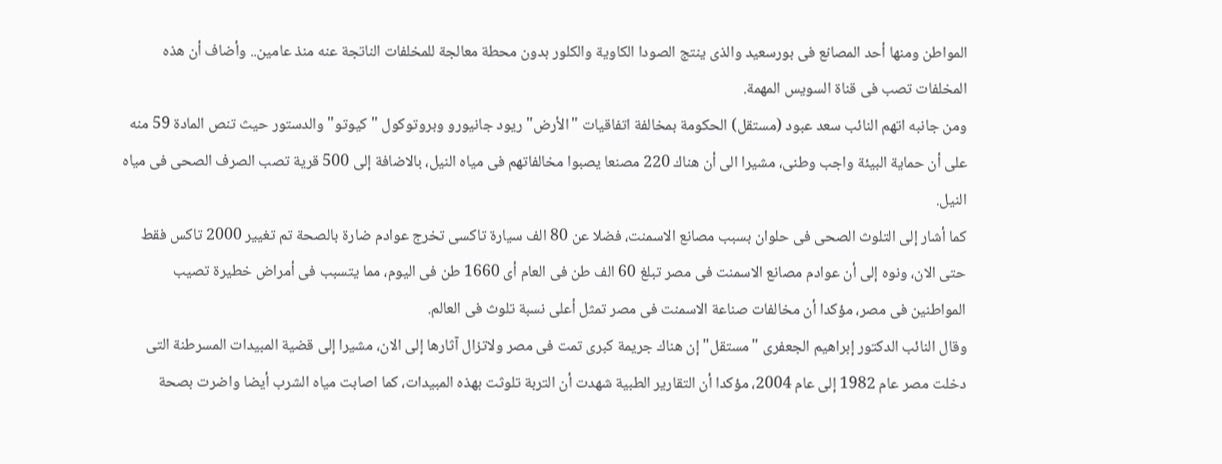المواطن ومنها أحد المصانع فى بورسعيد والذى ينتج الصودا الكاوية والكلور بدون محطة معالجة للمخلفات الناتجة عنه منذ عامين.. وأضاف أن هذه المخلفات تصب فى قناة السويس المهمة.
ومن جانبه اتهم النائب سعد عبود (مستقل) الحكومة بمخالفة اتفاقيات "الأرض" ريود جانيورو وبروتوكول " كيوتو" والدستور حيث تنص المادة 59 منه على أن حماية البيئة واجب وطنى، مشيرا الى أن هناك 220 مصنعا يصبوا مخالفاتهم فى مياه النيل، بالاضافة إلى 500 قرية تصب الصرف الصحى فى مياه النيل.
كما أشار إلى التلوث الصحى فى حلوان بسبب مصانع الاسمنت، فضلا عن 80 الف سيارة تاكسى تخرج عوادم ضارة بالصحة تم تغيير 2000 تاكس فقط حتى الان، ونوه إلى أن عوادم مصانع الاسمنت فى مصر تبلغ 60 الف طن فى العام أى 1660 طن فى اليوم، مما يتسبب فى أمراض خطيرة تصيب المواطنين فى مصر، مؤكدا أن مخالفات صناعة الاسمنت فى مصر تمثل أعلى نسبة تلوث فى العالم.
وقال النائب الدكتور إبراهيم الجعفرى "مستقل" إن هناك جريمة كبرى تمت فى مصر ولاتزال آثارها إلى الان، مشيرا إلى قضية المبيدات المسرطنة التى دخلت مصر عام 1982 إلى عام 2004، مؤكدا أن التقارير الطبية شهدت أن التربة تلوثت بهذه المبيدات، كما اصابت مياه الشرب أيضا واضرت بصحة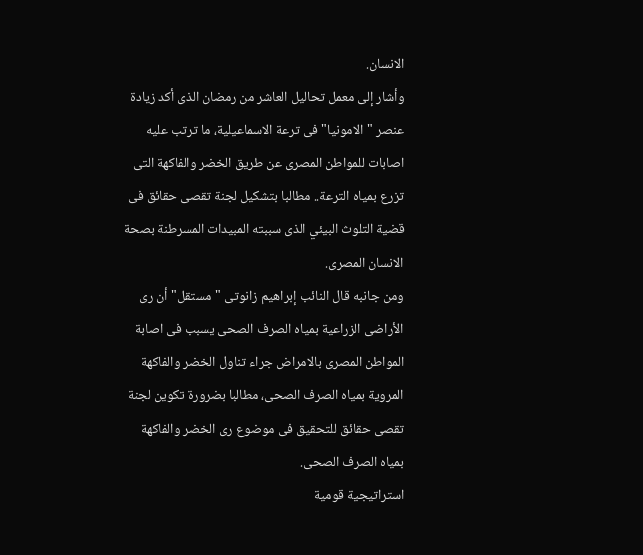الانسان.
وأشار إلى معمل تحاليل العاشر من رمضان الذى أكد زيادة عنصر "الامونيا" فى ترعة الاسماعيلية، ما ترتب عليه اصابات للمواطن المصرى عن طريق الخضر والفاكهة التى تزرع بمياه الترعة.. مطالبا بتشكيل لجنة تقصى حقائق فى قضية التلوث البيئي الذى سببته المبيدات المسرطنة بصحة الانسان المصرى.
ومن جانبه قال النائب إبراهيم زانوتى "مستقل" أن رى الأراضى الزراعية بمياه الصرف الصحى يسبب فى اصابة المواطن المصرى بالامراض جراء تناول الخضر والفاكهة المروية بمياه الصرف الصحى، مطالبا بضرورة تكوين لجنة تقصى حقائق للتحقيق فى موضوع رى الخضر والفاكهة بمياه الصرف الصحى.
استراتيجية قومية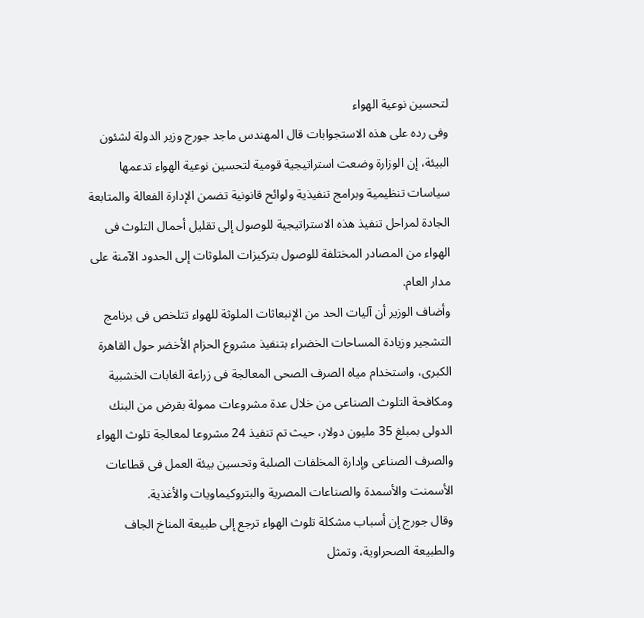لتحسين نوعية الهواء
وفى رده على هذه الاستجوابات قال المهندس ماجد جورج وزير الدولة لشئون البيئة، إن الوزارة وضعت استراتيجية قومية لتحسين نوعية الهواء تدعمها سياسات تنظيمية وبرامج تنفيذية ولوائح قانونية تضمن الإدارة الفعالة والمتابعة الجادة لمراحل تنفيذ هذه الاستراتيجية للوصول إلى تقليل أحمال التلوث فى الهواء من المصادر المختلفة للوصول بتركيزات الملوثات إلى الحدود الآمنة على مدار العام.
وأضاف الوزير أن آليات الحد من الإنبعاثات الملوثة للهواء تتلخص فى برنامج التشجير وزيادة المساحات الخضراء بتنفيذ مشروع الحزام الأخضر حول القاهرة الكبرى، واستخدام مياه الصرف الصحى المعالجة فى زراعة الغابات الخشبية ومكافحة التلوث الصناعى من خلال عدة مشروعات ممولة بقرض من البنك الدولى بمبلغ 35 مليون دولار، حيث تم تنفيذ 24 مشروعا لمعالجة تلوث الهواء والصرف الصناعى وإدارة المخلفات الصلبة وتحسين بيئة العمل فى قطاعات الأسمنت والأسمدة والصناعات المصرية والبتروكيماويات والأغذية.
وقال جورج إن أسباب مشكلة تلوث الهواء ترجع إلى طبيعة المناخ الجاف والطبيعة الصحراوية، وتمثل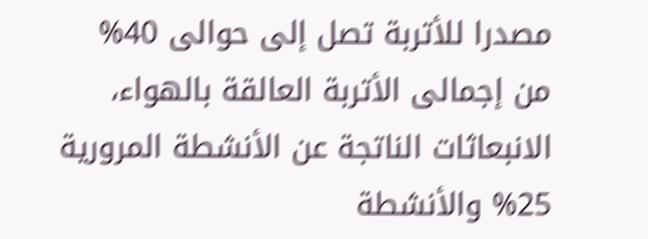مصدرا للأتربة تصل إلى حوالى 40% من إجمالى الأتربة العالقة بالهواء، الانبعاثات الناتجة عن الأنشطة المرورية 25% والأنشطة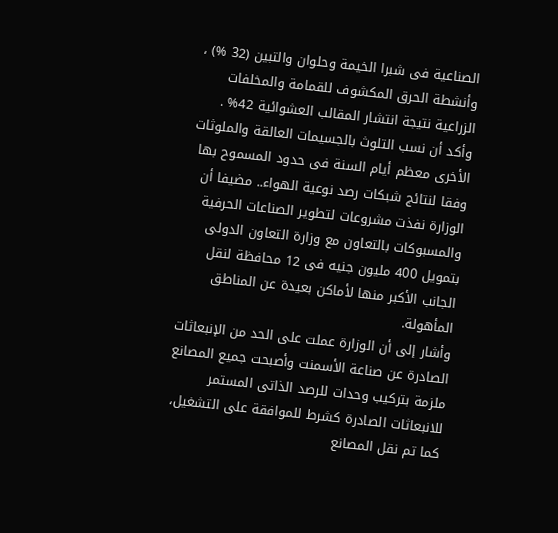الصناعية فى شبرا الخيمة وحلوان والتبين (32 %) ، وأنشطة الحرق المكشوف للقمامة والمخلفات الزراعية نتيجة انتشار المقالب العشوائية 42% .
وأكد أن نسب التلوث بالجسيمات العالقة والملوثات الأخرى معظم أيام السنة فى حدود المسموح بها وفقا لنتائج شبكات رصد نوعية الهواء.. مضيفا أن الوزارة نفذت مشروعات لتطوير الصناعات الحرفية والمسبوكات بالتعاون مع وزارة التعاون الدولى بتمويل 400 مليون جنيه فى 12 محافظة لنقل الجانب الأكبر منها لأماكن بعيدة عن المناطق المأهولة.
وأشار إلى أن الوزارة عملت على الحد من الإنبعاثات الصادرة عن صناعة الأسمنت وأصبحت جميع المصانع ملزمة بتركيب وحدات للرصد الذاتى المستمر للانبعاثات الصادرة كشرط للموافقة على التشغيل، كما تم نقل المصانع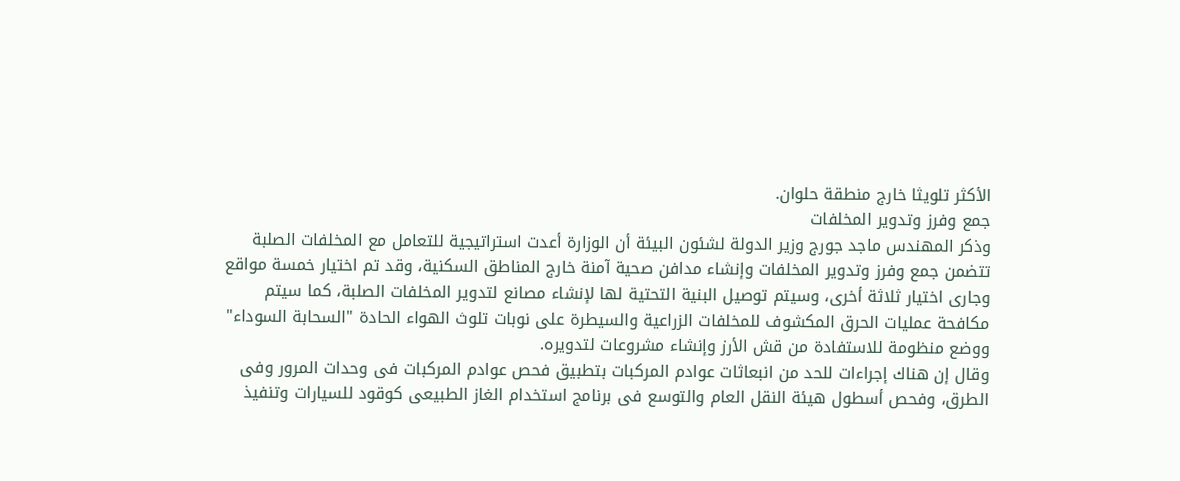الأكثر تلويثا خارج منطقة حلوان.
جمع وفرز وتدوير المخلفات
وذكر المهندس ماجد جورج وزير الدولة لشئون البيئة أن الوزارة أعدت استراتيجية للتعامل مع المخلفات الصلبة تتضمن جمع وفرز وتدوير المخلفات وإنشاء مدافن صحية آمنة خارج المناطق السكنية، وقد تم اختيار خمسة مواقع وجارى اختيار ثلاثة أخرى، وسيتم توصيل البنية التحتية لها لإنشاء مصانع لتدوير المخلفات الصلبة، كما سيتم مكافحة عمليات الحرق المكشوف للمخلفات الزراعية والسيطرة على نوبات تلوث الهواء الحادة "السحابة السوداء" ووضع منظومة للاستفادة من قش الأرز وإنشاء مشروعات لتدويره.
وقال إن هناك إجراءات للحد من انبعاثات عوادم المركبات بتطبيق فحص عوادم المركبات فى وحدات المرور وفى الطرق، وفحص أسطول هيئة النقل العام والتوسع فى برنامج استخدام الغاز الطبيعى كوقود للسيارات وتنفيذ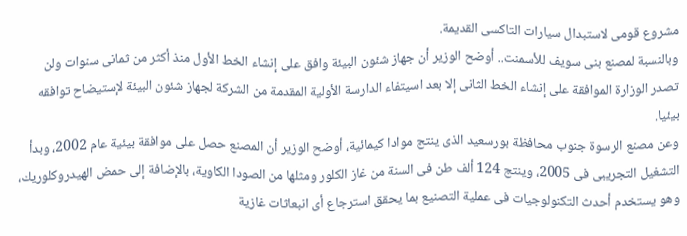مشروع قومى لاستبدال سيارات التاكسى القديمة.
وبالنسبة لمصنع بنى سويف للأسمنت.. أوضح الوزير أن جهاز شئون البيئة وافق على إنشاء الخط الأول منذ أكثر من ثمانى سنوات ولن تصدر الوزارة الموافقة على إنشاء الخط الثانى إلا بعد اسيتفاء الدارسة الأولية المقدمة من الشركة لجهاز شئون البيئة لإستيضاح توافقه بيئيا.
وعن مصنع الرسوة جنوب محافظة بورسعيد الذى ينتج موادا كيمائية، أوضح الوزير أن المصنع حصل على موافقة بيئية عام 2002، وبدأ التشغيل التجريبى فى 2005، وينتج 124 ألف طن فى السنة من غاز الكلور ومثلها من الصودا الكاوية، بالإضافة إلى حمض الهيدروكلوريك، وهو يستخدم أحدث التكنولوجيات فى عملية التصنيع بما يحقق استرجاع أى انبعاثات غازية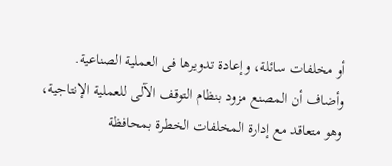أو مخلفات سائلة، وإعادة تدويرها فى العملية الصناعية.
وأضاف أن المصنع مزود بنظام التوقف الآلى للعملية الإنتاجية، وهو متعاقد مع إدارة المخلفات الخطرة بمحافظة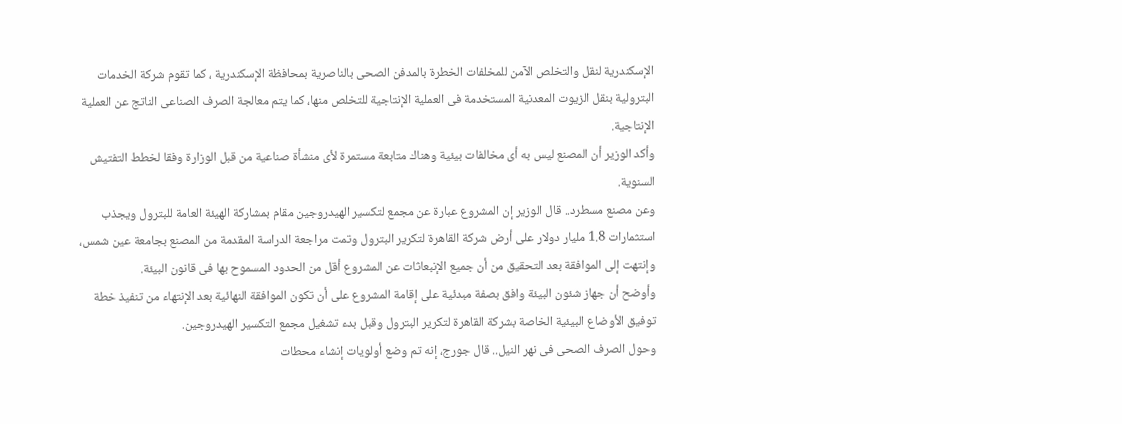الإسكندرية لنقل والتخلص الآمن للمخلفات الخطرة بالمدفن الصحى بالناصرية بمحافظة الإسكندرية ، كما تقوم شركة الخدمات البترولية بنقل الزيوت المعدنية المستخدمة فى العملية الإنتاجية للتخلص منها، كما يتم معالجة الصرف الصناعى الناتج عن العملية الإنتاجية.
وأكد الوزير أن المصنع ليس به أى مخالفات بيئية وهناك متابعة مستمرة لأى منشأة صناعية من قبل الوزارة وفقا لخطط التفتيش السنوية.
وعن مصنع مسطرد.. قال الوزير إن المشروع عبارة عن مجمع لتكسير الهيدروجين مقام بمشاركة الهيئة العامة للبترول ويجذب استثمارات 1.8 مليار دولار على أرض شركة القاهرة لتكرير البترول وتمت مراجعة الدراسة المقدمة من المصنع بجامعة عين شمس، وإنتهت إلى الموافقة بعد التحقيق من أن جميع الإنبعاثات عن المشروع أقل من الحدود المسموح بها فى قانون البيئة.
وأوضح أن جهاز شئون البيئة وافق بصفة مبدئية على إقامة المشروع على أن تكون الموافقة النهائية بعد الإنتهاء من تنفيذ خطة توفيق الأوضاع البيئية الخاصة بشركة القاهرة لتكرير البترول وقبل بدء تشغيل مجمع التكسير الهيدروجين.
وحول الصرف الصحى فى نهر النيل.. قال جورج، إنه تم وضع أولويات إنشاء محطات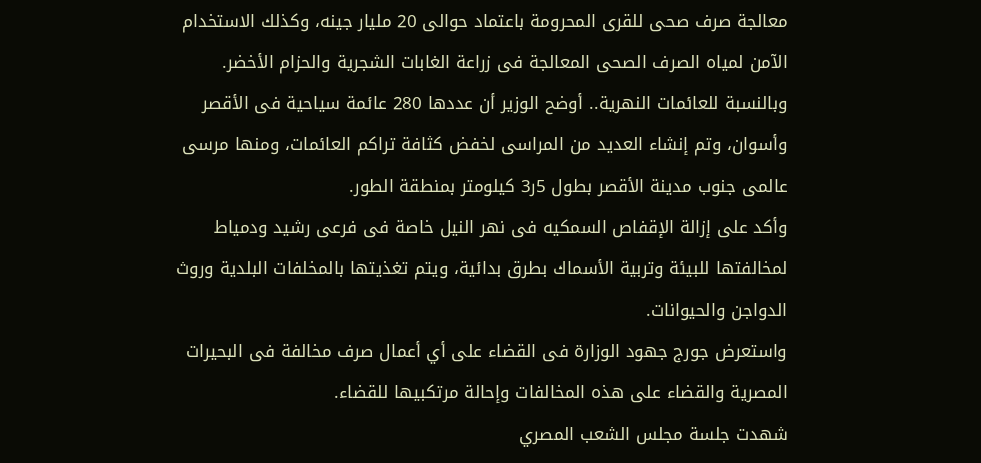معالجة صرف صحى للقرى المحرومة باعتماد حوالى 20 مليار جينه، وكذلك الاستخدام الآمن لمياه الصرف الصحى المعالجة فى زراعة الغابات الشجرية والحزام الأخضر.
وبالنسبة للعائمات النهرية.. أوضح الوزير أن عددها 280 عائمة سياحية فى الأقصر وأسوان، وتم إنشاء العديد من المراسى لخفض كثافة تراكم العائمات، ومنها مرسى عالمى جنوب مدينة الأقصر بطول 5ر3 كيلومتر بمنطقة الطور.
وأكد على إزالة الإقفاص السمكيه فى نهر النيل خاصة فى فرعى رشيد ودمياط لمخالفتها للبيئة وتربية الأسماك بطرق بدائية، ويتم تغذيتها بالمخلفات البلدية وروث الدواجن والحيوانات.
واستعرض جورج جهود الوزارة فى القضاء على أي أعمال صرف مخالفة فى البحيرات المصرية والقضاء على هذه المخالفات وإحالة مرتكبيها للقضاء.
شهدت جلسة مجلس الشعب المصري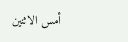أمس الاثنين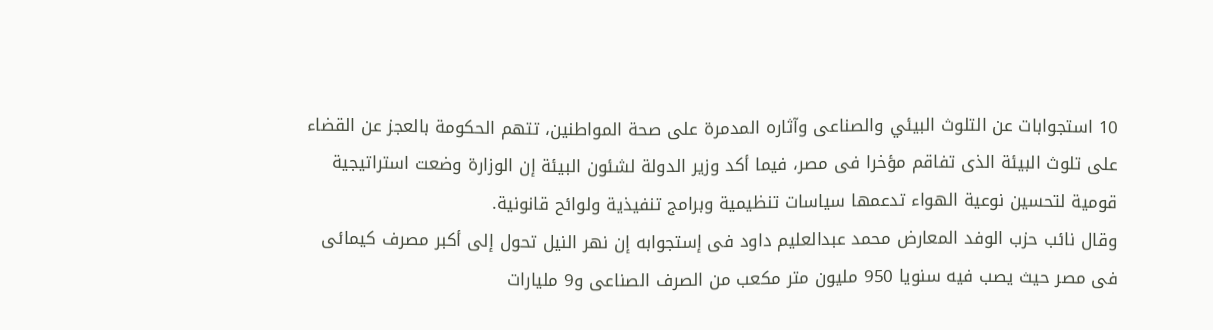10 استجوابات عن التلوث البيئي والصناعى وآثاره المدمرة على صحة المواطنين، تتهم الحكومة بالعجز عن القضاء على تلوث البيئة الذى تفاقم مؤخرا فى مصر، فيما أكد وزير الدولة لشئون البيئة إن الوزارة وضعت استراتيجية قومية لتحسين نوعية الهواء تدعمها سياسات تنظيمية وبرامج تنفيذية ولوائح قانونية.
وقال نائب حزب الوفد المعارض محمد عبدالعليم داود فى إستجوابه إن نهر النيل تحول إلى أكبر مصرف كيمائى فى مصر حيث يصب فيه سنويا 950 مليون متر مكعب من الصرف الصناعى و9 مليارات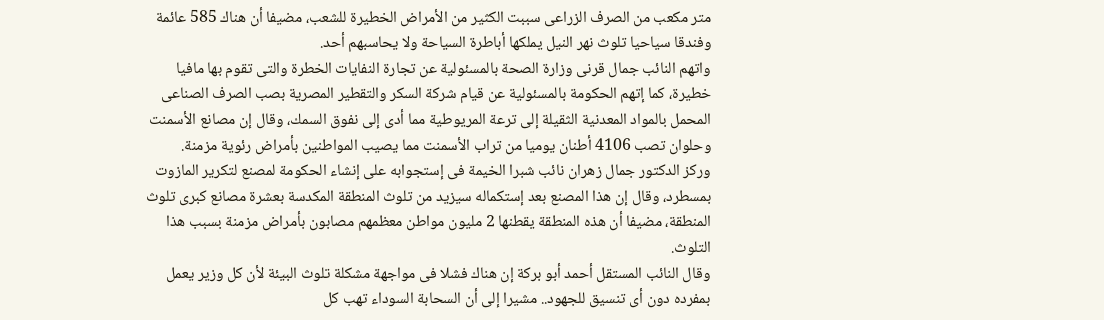متر مكعب من الصرف الزراعى سببت الكثير من الأمراض الخطيرة للشعب، مضيفا أن هناك 585 عائمة وفندقا سياحيا تلوث نهر النيل يملكها أباطرة السياحة ولا يحاسبهم أحد.
واتهم النائب جمال قرنى وزارة الصحة بالمسئولية عن تجارة النفايات الخطرة والتى تقوم بها مافيا خطيرة، كما إتهم الحكومة بالمسئولية عن قيام شركة السكر والتقطير المصرية بصب الصرف الصناعى المحمل بالمواد المعدنية الثقيلة إلى ترعة المريوطية مما أدى إلى نفوق السمك، وقال إن مصانع الأسمنت وحلوان تصب 4106 أطنان يوميا من تراب الأسمنت مما يصيب المواطنين بأمراض رئوية مزمنة.
وركز الدكتور جمال زهران نائب شبرا الخيمة فى إستجوابه على إنشاء الحكومة لمصنع لتكرير المازوت بمسطرد، وقال إن هذا المصنع بعد إستكماله سيزيد من تلوث المنطقة المكدسة بعشرة مصانع كبرى تلوث المنطقة، مضيفا أن هذه المنطقة يقطنها 2 مليون مواطن معظمهم مصابون بأمراض مزمنة بسبب هذا التلوث.
وقال النائب المستقل أحمد أبو بركة إن هناك فشلا فى مواجهة مشكلة تلوث البيئة لأن كل وزير يعمل بمفرده دون أى تنسيق للجهود.. مشيرا إلى أن السحابة السوداء تهب كل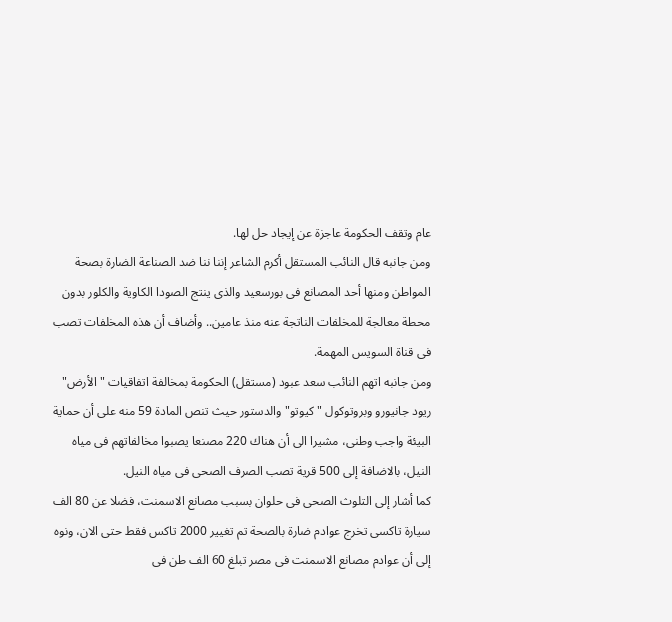عام وتقف الحكومة عاجزة عن إيجاد حل لها.
ومن جانبه قال النائب المستقل أكرم الشاعر إننا ننا ضد الصناعة الضارة بصحة المواطن ومنها أحد المصانع فى بورسعيد والذى ينتج الصودا الكاوية والكلور بدون محطة معالجة للمخلفات الناتجة عنه منذ عامين.. وأضاف أن هذه المخلفات تصب فى قناة السويس المهمة.
ومن جانبه اتهم النائب سعد عبود (مستقل) الحكومة بمخالفة اتفاقيات "الأرض" ريود جانيورو وبروتوكول " كيوتو" والدستور حيث تنص المادة 59 منه على أن حماية البيئة واجب وطنى، مشيرا الى أن هناك 220 مصنعا يصبوا مخالفاتهم فى مياه النيل، بالاضافة إلى 500 قرية تصب الصرف الصحى فى مياه النيل.
كما أشار إلى التلوث الصحى فى حلوان بسبب مصانع الاسمنت، فضلا عن 80 الف سيارة تاكسى تخرج عوادم ضارة بالصحة تم تغيير 2000 تاكس فقط حتى الان، ونوه إلى أن عوادم مصانع الاسمنت فى مصر تبلغ 60 الف طن فى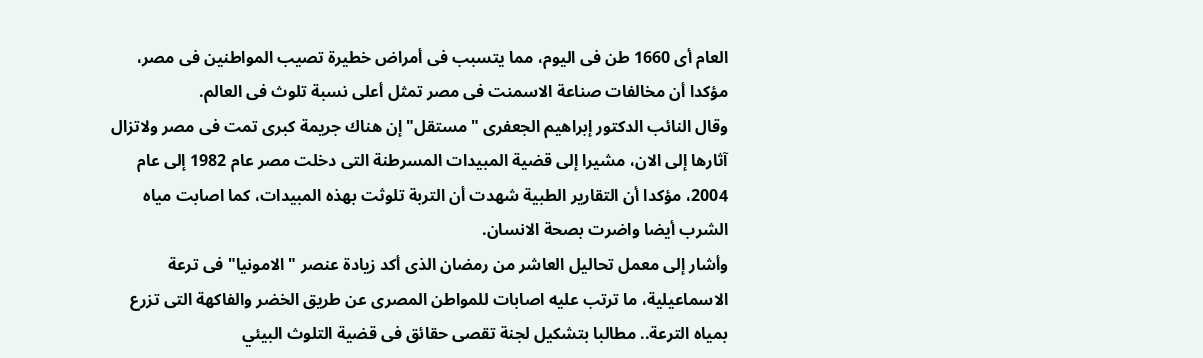العام أى 1660 طن فى اليوم، مما يتسبب فى أمراض خطيرة تصيب المواطنين فى مصر، مؤكدا أن مخالفات صناعة الاسمنت فى مصر تمثل أعلى نسبة تلوث فى العالم.
وقال النائب الدكتور إبراهيم الجعفرى "مستقل" إن هناك جريمة كبرى تمت فى مصر ولاتزال آثارها إلى الان، مشيرا إلى قضية المبيدات المسرطنة التى دخلت مصر عام 1982 إلى عام 2004، مؤكدا أن التقارير الطبية شهدت أن التربة تلوثت بهذه المبيدات، كما اصابت مياه الشرب أيضا واضرت بصحة الانسان.
وأشار إلى معمل تحاليل العاشر من رمضان الذى أكد زيادة عنصر "الامونيا" فى ترعة الاسماعيلية، ما ترتب عليه اصابات للمواطن المصرى عن طريق الخضر والفاكهة التى تزرع بمياه الترعة.. مطالبا بتشكيل لجنة تقصى حقائق فى قضية التلوث البيئي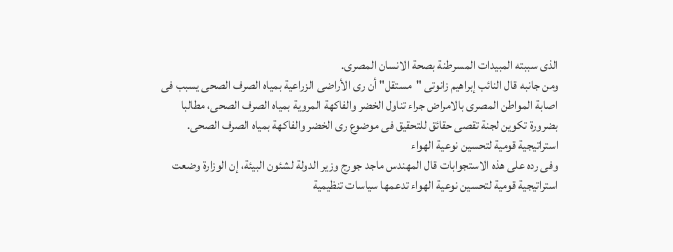الذى سببته المبيدات المسرطنة بصحة الانسان المصرى.
ومن جانبه قال النائب إبراهيم زانوتى "مستقل" أن رى الأراضى الزراعية بمياه الصرف الصحى يسبب فى اصابة المواطن المصرى بالامراض جراء تناول الخضر والفاكهة المروية بمياه الصرف الصحى، مطالبا بضرورة تكوين لجنة تقصى حقائق للتحقيق فى موضوع رى الخضر والفاكهة بمياه الصرف الصحى.
استراتيجية قومية لتحسين نوعية الهواء
وفى رده على هذه الاستجوابات قال المهندس ماجد جورج وزير الدولة لشئون البيئة، إن الوزارة وضعت استراتيجية قومية لتحسين نوعية الهواء تدعمها سياسات تنظيمية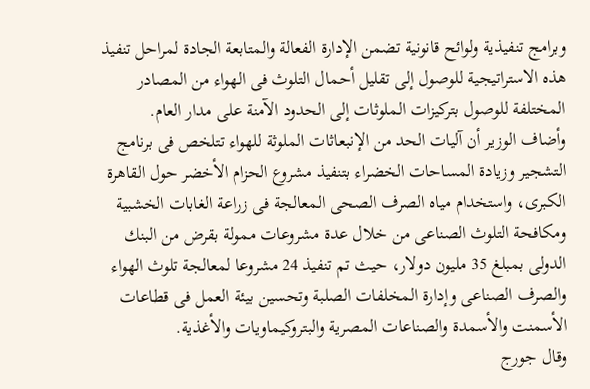وبرامج تنفيذية ولوائح قانونية تضمن الإدارة الفعالة والمتابعة الجادة لمراحل تنفيذ هذه الاستراتيجية للوصول إلى تقليل أحمال التلوث فى الهواء من المصادر المختلفة للوصول بتركيزات الملوثات إلى الحدود الآمنة على مدار العام.
وأضاف الوزير أن آليات الحد من الإنبعاثات الملوثة للهواء تتلخص فى برنامج التشجير وزيادة المساحات الخضراء بتنفيذ مشروع الحزام الأخضر حول القاهرة الكبرى، واستخدام مياه الصرف الصحى المعالجة فى زراعة الغابات الخشبية ومكافحة التلوث الصناعى من خلال عدة مشروعات ممولة بقرض من البنك الدولى بمبلغ 35 مليون دولار، حيث تم تنفيذ 24 مشروعا لمعالجة تلوث الهواء والصرف الصناعى وإدارة المخلفات الصلبة وتحسين بيئة العمل فى قطاعات الأسمنت والأسمدة والصناعات المصرية والبتروكيماويات والأغذية.
وقال جورج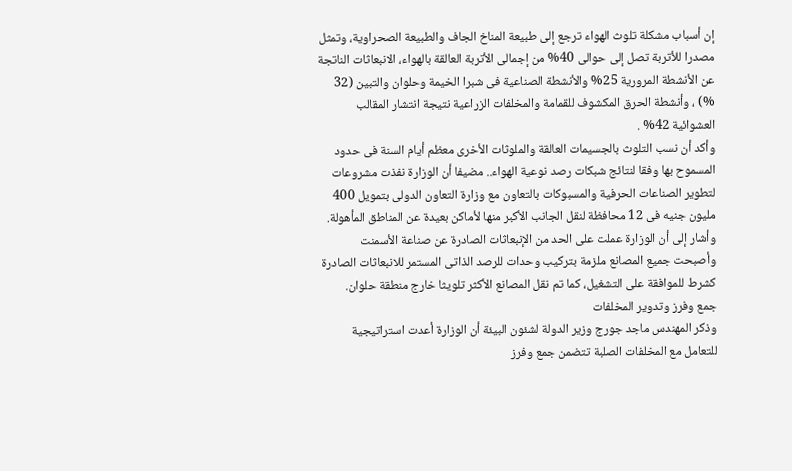إن أسباب مشكلة تلوث الهواء ترجع إلى طبيعة المناخ الجاف والطبيعة الصحراوية، وتمثل مصدرا للأتربة تصل إلى حوالى 40% من إجمالى الأتربة العالقة بالهواء، الانبعاثات الناتجة عن الأنشطة المرورية 25% والأنشطة الصناعية فى شبرا الخيمة وحلوان والتبين (32 %) ، وأنشطة الحرق المكشوف للقمامة والمخلفات الزراعية نتيجة انتشار المقالب العشوائية 42% .
وأكد أن نسب التلوث بالجسيمات العالقة والملوثات الأخرى معظم أيام السنة فى حدود المسموح بها وفقا لنتائج شبكات رصد نوعية الهواء.. مضيفا أن الوزارة نفذت مشروعات لتطوير الصناعات الحرفية والمسبوكات بالتعاون مع وزارة التعاون الدولى بتمويل 400 مليون جنيه فى 12 محافظة لنقل الجانب الأكبر منها لأماكن بعيدة عن المناطق المأهولة.
وأشار إلى أن الوزارة عملت على الحد من الإنبعاثات الصادرة عن صناعة الأسمنت وأصبحت جميع المصانع ملزمة بتركيب وحدات للرصد الذاتى المستمر للانبعاثات الصادرة كشرط للموافقة على التشغيل، كما تم نقل المصانع الأكثر تلويثا خارج منطقة حلوان.
جمع وفرز وتدوير المخلفات
وذكر المهندس ماجد جورج وزير الدولة لشئون البيئة أن الوزارة أعدت استراتيجية للتعامل مع المخلفات الصلبة تتضمن جمع وفرز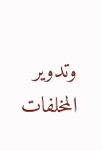وتدوير المخلفات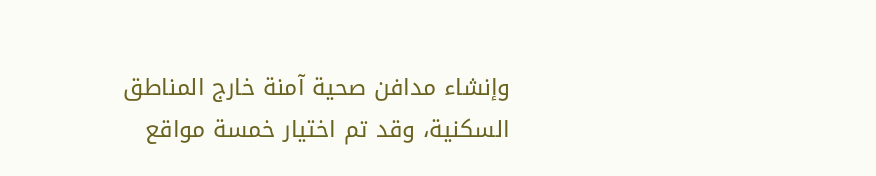وإنشاء مدافن صحية آمنة خارج المناطق السكنية، وقد تم اختيار خمسة مواقع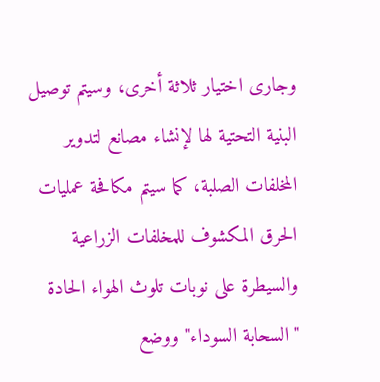وجارى اختيار ثلاثة أخرى، وسيتم توصيل البنية التحتية لها لإنشاء مصانع لتدوير المخلفات الصلبة، كما سيتم مكافحة عمليات الحرق المكشوف للمخلفات الزراعية والسيطرة على نوبات تلوث الهواء الحادة "السحابة السوداء" ووضع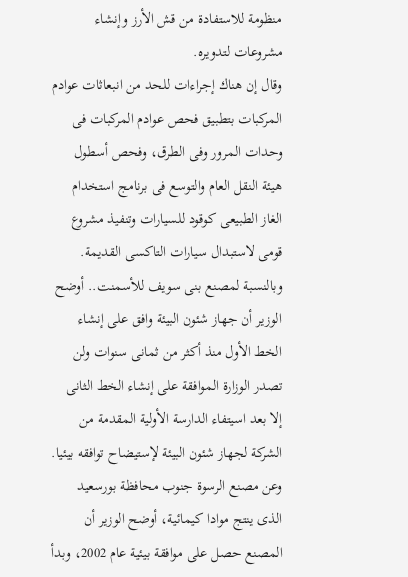منظومة للاستفادة من قش الأرز وإنشاء مشروعات لتدويره.
وقال إن هناك إجراءات للحد من انبعاثات عوادم المركبات بتطبيق فحص عوادم المركبات فى وحدات المرور وفى الطرق، وفحص أسطول هيئة النقل العام والتوسع فى برنامج استخدام الغاز الطبيعى كوقود للسيارات وتنفيذ مشروع قومى لاستبدال سيارات التاكسى القديمة.
وبالنسبة لمصنع بنى سويف للأسمنت.. أوضح الوزير أن جهاز شئون البيئة وافق على إنشاء الخط الأول منذ أكثر من ثمانى سنوات ولن تصدر الوزارة الموافقة على إنشاء الخط الثانى إلا بعد اسيتفاء الدارسة الأولية المقدمة من الشركة لجهاز شئون البيئة لإستيضاح توافقه بيئيا.
وعن مصنع الرسوة جنوب محافظة بورسعيد الذى ينتج موادا كيمائية، أوضح الوزير أن المصنع حصل على موافقة بيئية عام 2002، وبدأ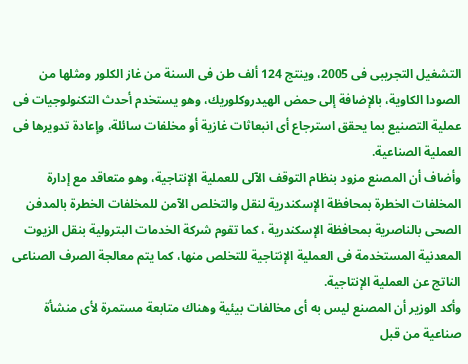التشغيل التجريبى فى 2005، وينتج 124 ألف طن فى السنة من غاز الكلور ومثلها من الصودا الكاوية، بالإضافة إلى حمض الهيدروكلوريك، وهو يستخدم أحدث التكنولوجيات فى عملية التصنيع بما يحقق استرجاع أى انبعاثات غازية أو مخلفات سائلة، وإعادة تدويرها فى العملية الصناعية.
وأضاف أن المصنع مزود بنظام التوقف الآلى للعملية الإنتاجية، وهو متعاقد مع إدارة المخلفات الخطرة بمحافظة الإسكندرية لنقل والتخلص الآمن للمخلفات الخطرة بالمدفن الصحى بالناصرية بمحافظة الإسكندرية ، كما تقوم شركة الخدمات البترولية بنقل الزيوت المعدنية المستخدمة فى العملية الإنتاجية للتخلص منها، كما يتم معالجة الصرف الصناعى الناتج عن العملية الإنتاجية.
وأكد الوزير أن المصنع ليس به أى مخالفات بيئية وهناك متابعة مستمرة لأى منشأة صناعية من قبل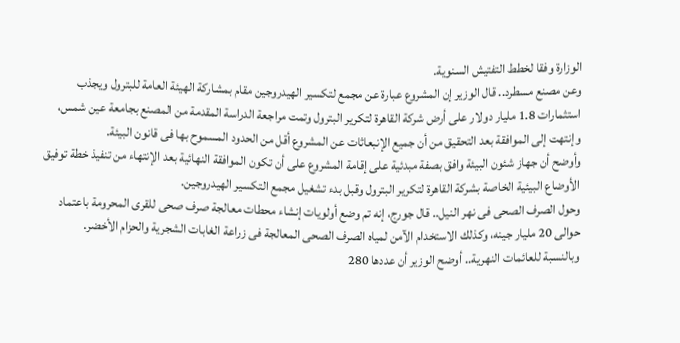الوزارة وفقا لخطط التفتيش السنوية.
وعن مصنع مسطرد.. قال الوزير إن المشروع عبارة عن مجمع لتكسير الهيدروجين مقام بمشاركة الهيئة العامة للبترول ويجذب استثمارات 1.8 مليار دولار على أرض شركة القاهرة لتكرير البترول وتمت مراجعة الدراسة المقدمة من المصنع بجامعة عين شمس، وإنتهت إلى الموافقة بعد التحقيق من أن جميع الإنبعاثات عن المشروع أقل من الحدود المسموح بها فى قانون البيئة.
وأوضح أن جهاز شئون البيئة وافق بصفة مبدئية على إقامة المشروع على أن تكون الموافقة النهائية بعد الإنتهاء من تنفيذ خطة توفيق الأوضاع البيئية الخاصة بشركة القاهرة لتكرير البترول وقبل بدء تشغيل مجمع التكسير الهيدروجين.
وحول الصرف الصحى فى نهر النيل.. قال جورج، إنه تم وضع أولويات إنشاء محطات معالجة صرف صحى للقرى المحرومة باعتماد حوالى 20 مليار جينه، وكذلك الاستخدام الآمن لمياه الصرف الصحى المعالجة فى زراعة الغابات الشجرية والحزام الأخضر.
وبالنسبة للعائمات النهرية.. أوضح الوزير أن عددها 280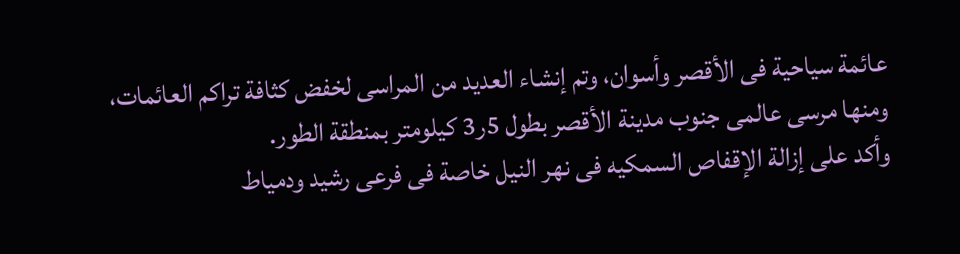عائمة سياحية فى الأقصر وأسوان، وتم إنشاء العديد من المراسى لخفض كثافة تراكم العائمات، ومنها مرسى عالمى جنوب مدينة الأقصر بطول 5ر3 كيلومتر بمنطقة الطور.
وأكد على إزالة الإقفاص السمكيه فى نهر النيل خاصة فى فرعى رشيد ودمياط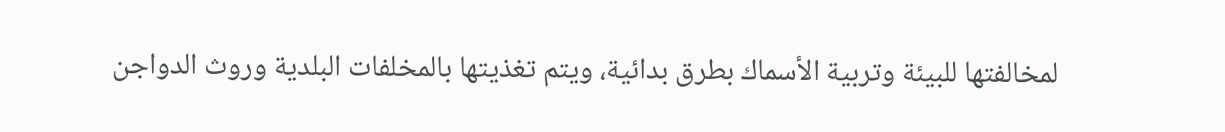لمخالفتها للبيئة وتربية الأسماك بطرق بدائية، ويتم تغذيتها بالمخلفات البلدية وروث الدواجن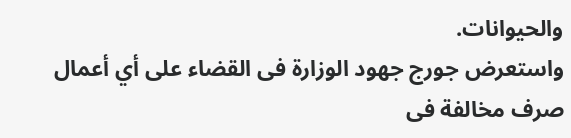والحيوانات.
واستعرض جورج جهود الوزارة فى القضاء على أي أعمال صرف مخالفة فى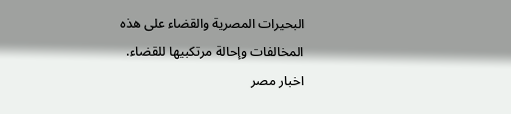البحيرات المصرية والقضاء على هذه المخالفات وإحالة مرتكبيها للقضاء.
اخبار مصر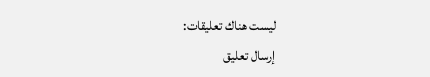ليست هناك تعليقات:
إرسال تعليق